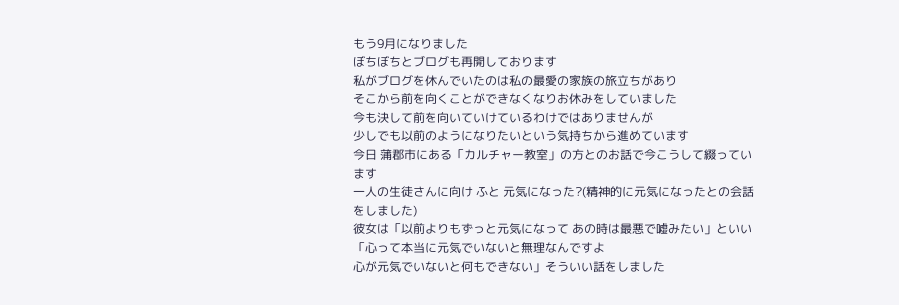もう9月になりました
ぼちぼちとブログも再開しております
私がブログを休んでいたのは私の最愛の家族の旅立ちがあり
そこから前を向くことができなくなりお休みをしていました
今も決して前を向いていけているわけではありませんが
少しでも以前のようになりたいという気持ちから進めています
今日 蒲郡市にある「カルチャー教室」の方とのお話で今こうして綴っています
一人の生徒さんに向け ふと 元気になった?(精神的に元気になったとの会話をしました)
彼女は「以前よりもずっと元気になって あの時は最悪で嘘みたい」といい
「心って本当に元気でいないと無理なんですよ
心が元気でいないと何もできない」そういい話をしました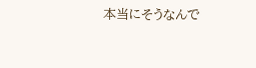本当にそうなんで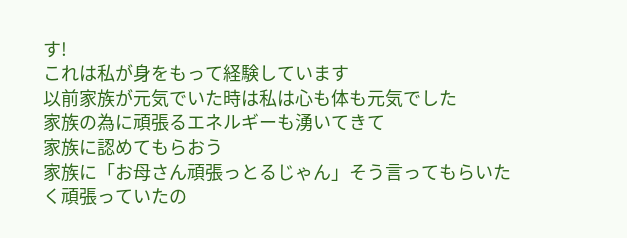す!
これは私が身をもって経験しています
以前家族が元気でいた時は私は心も体も元気でした
家族の為に頑張るエネルギーも湧いてきて
家族に認めてもらおう
家族に「お母さん頑張っとるじゃん」そう言ってもらいたく頑張っていたの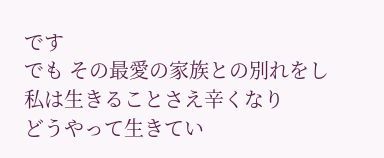です
でも その最愛の家族との別れをし
私は生きることさえ辛くなり
どうやって生きてい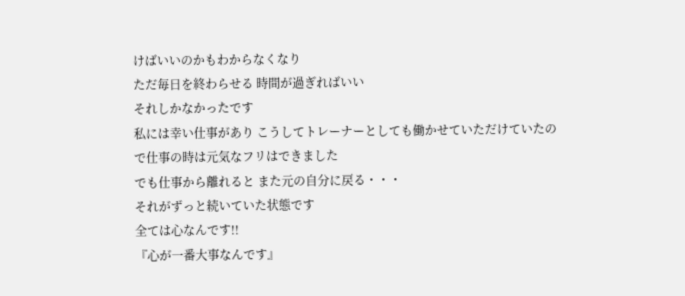けばいいのかもわからなくなり
ただ毎日を終わらせる 時間が過ぎればいい
それしかなかったです
私には幸い仕事があり こうしてトレーナーとしても働かせていただけていたので仕事の時は元気なフリはできました
でも仕事から離れると また元の自分に戻る・・・
それがずっと続いていた状態です
全ては心なんです!!
『心が一番大事なんです』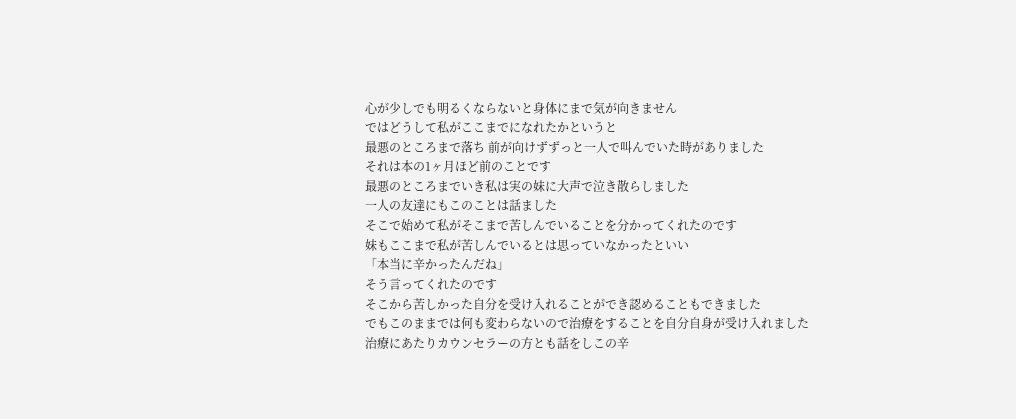心が少しでも明るくならないと身体にまで気が向きません
ではどうして私がここまでになれたかというと
最悪のところまで落ち 前が向けずずっと一人で叫んでいた時がありました
それは本の1ヶ月ほど前のことです
最悪のところまでいき私は実の妹に大声で泣き散らしました
一人の友達にもこのことは話ました
そこで始めて私がそこまで苦しんでいることを分かってくれたのです
妹もここまで私が苦しんでいるとは思っていなかったといい
「本当に辛かったんだね」
そう言ってくれたのです
そこから苦しかった自分を受け入れることができ認めることもできました
でもこのままでは何も変わらないので治療をすることを自分自身が受け入れました
治療にあたりカウンセラーの方とも話をしこの辛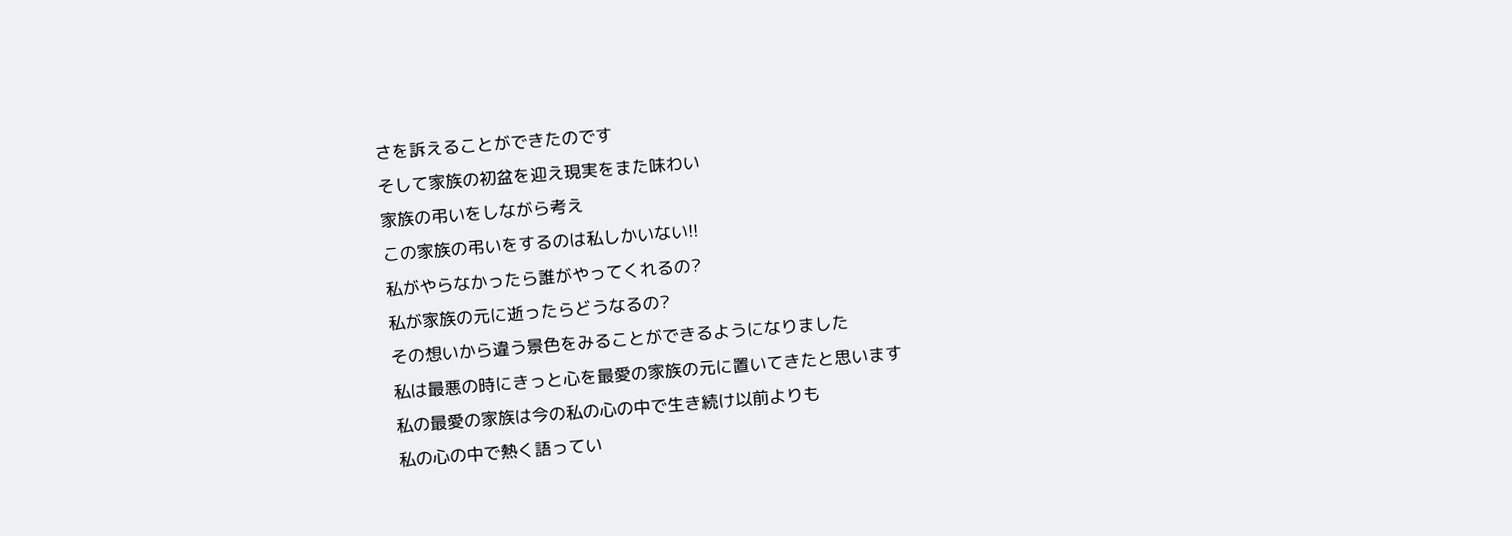さを訴えることができたのです
そして家族の初盆を迎え現実をまた味わい
家族の弔いをしながら考え
この家族の弔いをするのは私しかいない!!
私がやらなかったら誰がやってくれるの?
私が家族の元に逝ったらどうなるの?
その想いから違う景色をみることができるようになりました
私は最悪の時にきっと心を最愛の家族の元に置いてきたと思います
私の最愛の家族は今の私の心の中で生き続け以前よりも
私の心の中で熱く語ってい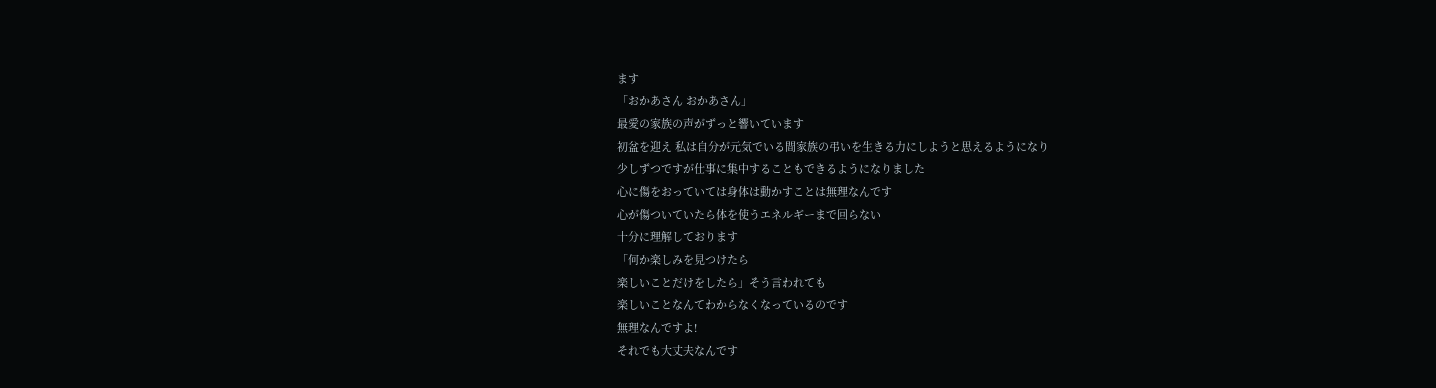ます
「おかあさん おかあさん」
最愛の家族の声がずっと響いています
初盆を迎え 私は自分が元気でいる間家族の弔いを生きる力にしようと思えるようになり
少しずつですが仕事に集中することもできるようになりました
心に傷をおっていては身体は動かすことは無理なんです
心が傷ついていたら体を使うエネルギーまで回らない
十分に理解しております
「何か楽しみを見つけたら
楽しいことだけをしたら」そう言われても
楽しいことなんてわからなくなっているのです
無理なんですよ!
それでも大丈夫なんです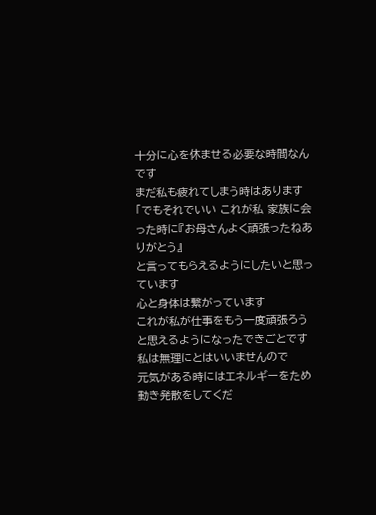十分に心を休ませる必要な時間なんです
まだ私も疲れてしまう時はあります
「でもそれでいい これが私 家族に会った時に『お母さんよく頑張ったねありがとう』
と言ってもらえるようにしたいと思っています
心と身体は繋がっています
これが私が仕事をもう一度頑張ろうと思えるようになったできごとです
私は無理にとはいいませんので
元気がある時にはエネルギーをため動き発散をしてくだ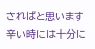さればと思います
辛い時には十分に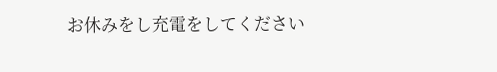お休みをし充電をしてください